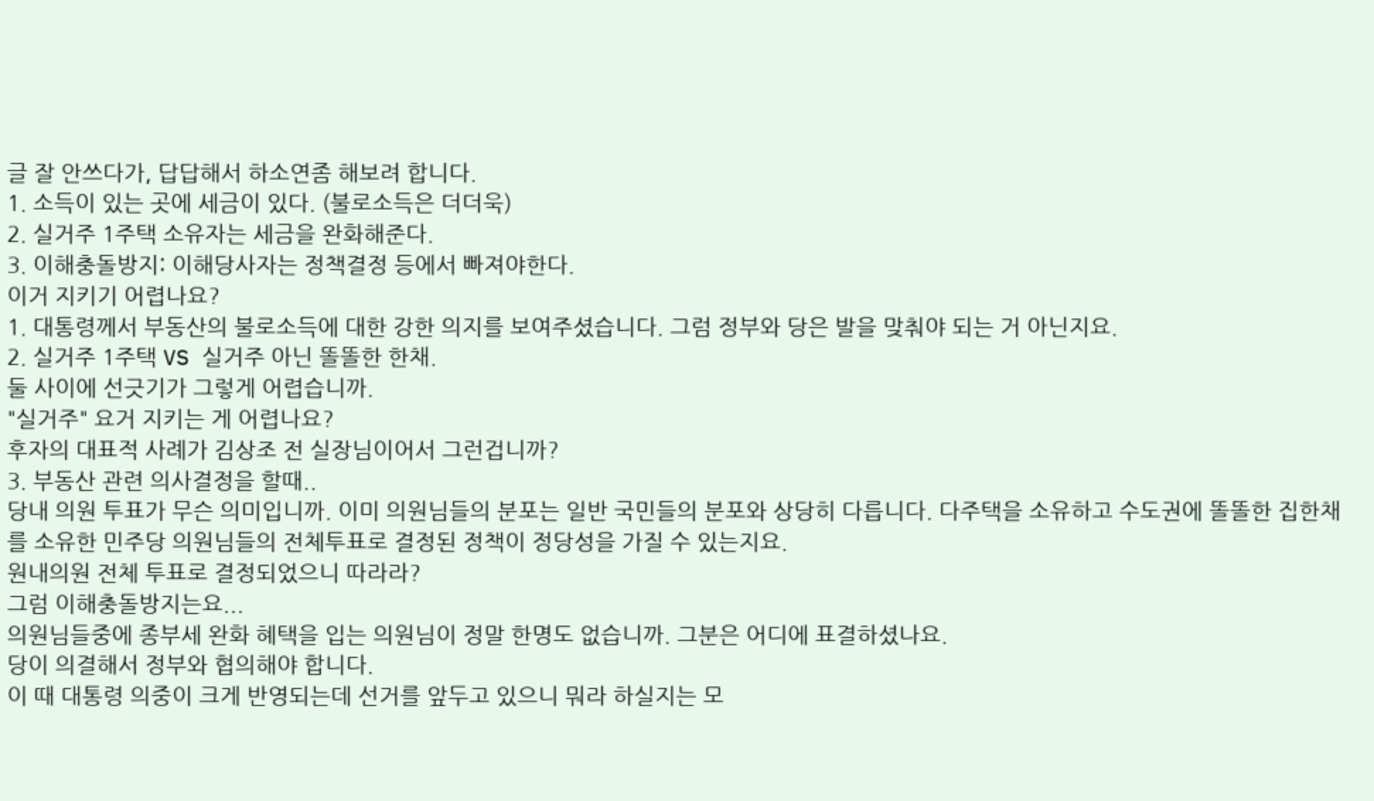글 잘 안쓰다가, 답답해서 하소연좀 해보려 합니다.
1. 소득이 있는 곳에 세금이 있다. (불로소득은 더더욱)
2. 실거주 1주택 소유자는 세금을 완화해준다.
3. 이해충돌방지: 이해당사자는 정책결정 등에서 빠져야한다.
이거 지키기 어렵나요?
1. 대통령께서 부동산의 불로소득에 대한 강한 의지를 보여주셨습니다. 그럼 정부와 당은 발을 맞춰야 되는 거 아닌지요.
2. 실거주 1주택 VS 실거주 아닌 똘똘한 한채.
둘 사이에 선긋기가 그렇게 어렵습니까.
"실거주" 요거 지키는 게 어렵나요?
후자의 대표적 사례가 김상조 전 실장님이어서 그런겁니까?
3. 부동산 관련 의사결정을 할때..
당내 의원 투표가 무슨 의미입니까. 이미 의원님들의 분포는 일반 국민들의 분포와 상당히 다릅니다. 다주택을 소유하고 수도권에 똘똘한 집한채를 소유한 민주당 의원님들의 전체투표로 결정된 정책이 정당성을 가질 수 있는지요.
원내의원 전체 투표로 결정되었으니 따라라?
그럼 이해충돌방지는요...
의원님들중에 종부세 완화 혜택을 입는 의원님이 정말 한명도 없습니까. 그분은 어디에 표결하셨나요.
당이 의결해서 정부와 협의해야 합니다.
이 때 대통령 의중이 크게 반영되는데 선거를 앞두고 있으니 뭐라 하실지는 모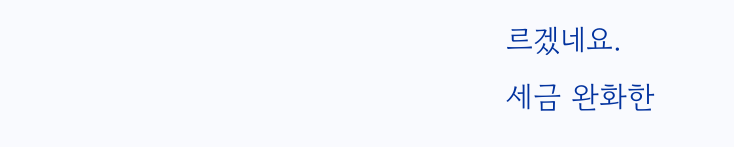르겠네요.
세금 완화한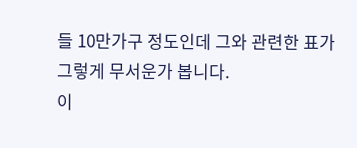들 10만가구 정도인데 그와 관련한 표가 그렇게 무서운가 봅니다.
이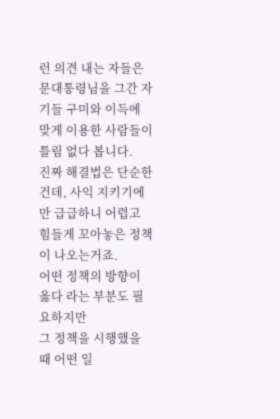런 의견 내는 자들은 문대통령님을 그간 자기들 구미와 이득에 맞게 이용한 사람들이 틀림 없다 봅니다.
진짜 해결법은 단순한건데, 사익 지키기에만 급급하니 어렵고 힘들게 꼬아놓은 정책이 나오는거죠.
어떤 정책의 방향이 옳다 라는 부분도 필요하지만
그 정책을 시행했을 때 어떤 일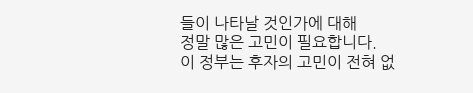들이 나타날 것인가에 대해
정말 많은 고민이 필요합니다.
이 정부는 후자의 고민이 전혀 없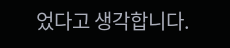었다고 생각합니다.